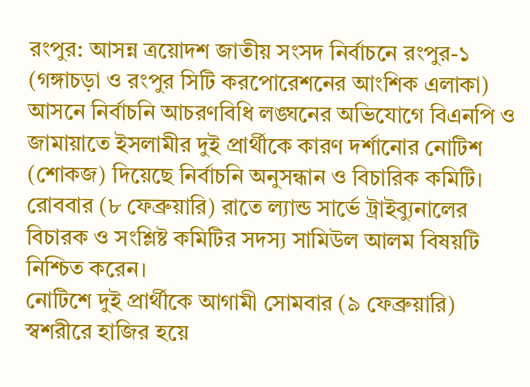রংপুর: আসন্ন ত্রয়োদশ জাতীয় সংসদ নির্বাচনে রংপুর-১ (গঙ্গাচড়া ও রংপুর সিটি করপোরেশনের আংশিক এলাকা) আসনে নির্বাচনি আচরণবিধি লঙ্ঘনের অভিযোগে বিএনপি ও জামায়াতে ইসলামীর দুই প্রার্থীকে কারণ দর্শানোর নোটিশ (শোকজ) দিয়েছে নির্বাচনি অনুসন্ধান ও বিচারিক কমিটি।
রোববার (৮ ফেব্রুয়ারি) রাতে ল্যান্ড সার্ভে ট্রাইব্যুনালের বিচারক ও সংশ্লিষ্ট কমিটির সদস্য সামিউল আলম বিষয়টি নিশ্চিত করেন।
নোটিশে দুই প্রার্থীকে আগামী সোমবার (৯ ফেব্রুয়ারি) স্বশরীরে হাজির হয়ে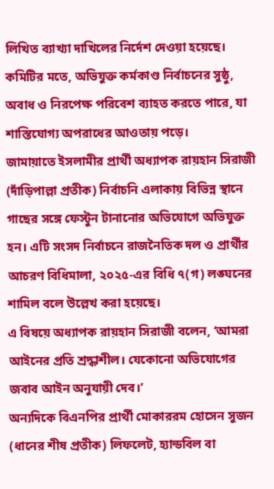লিখিত ব্যাখ্যা দাখিলের নির্দেশ দেওয়া হয়েছে। কমিটির মতে, অভিযুক্ত কর্মকাণ্ড নির্বাচনের সুষ্ঠু, অবাধ ও নিরপেক্ষ পরিবেশ ব্যাহত করতে পারে, যা শাস্তিযোগ্য অপরাধের আওতায় পড়ে।
জামায়াতে ইসলামীর প্রার্থী অধ্যাপক রায়হান সিরাজী (দাঁড়িপাল্লা প্রতীক) নির্বাচনি এলাকায় বিভিন্ন স্থানে গাছের সঙ্গে ফেস্টুন টানানোর অভিযোগে অভিযুক্ত হন। এটি সংসদ নির্বাচনে রাজনৈতিক দল ও প্রার্থীর আচরণ বিধিমালা, ২০২৫-এর বিধি ৭(গ) লঙ্ঘনের শামিল বলে উল্লেখ করা হয়েছে।
এ বিষয়ে অধ্যাপক রায়হান সিরাজী বলেন, ‘আমরা আইনের প্রতি শ্রদ্ধাশীল। যেকোনো অভিযোগের জবাব আইন অনুযায়ী দেব।’
অন্যদিকে বিএনপির প্রার্থী মোকাররম হোসেন সুজন (ধানের শীষ প্রতীক) লিফলেট, হ্যান্ডবিল বা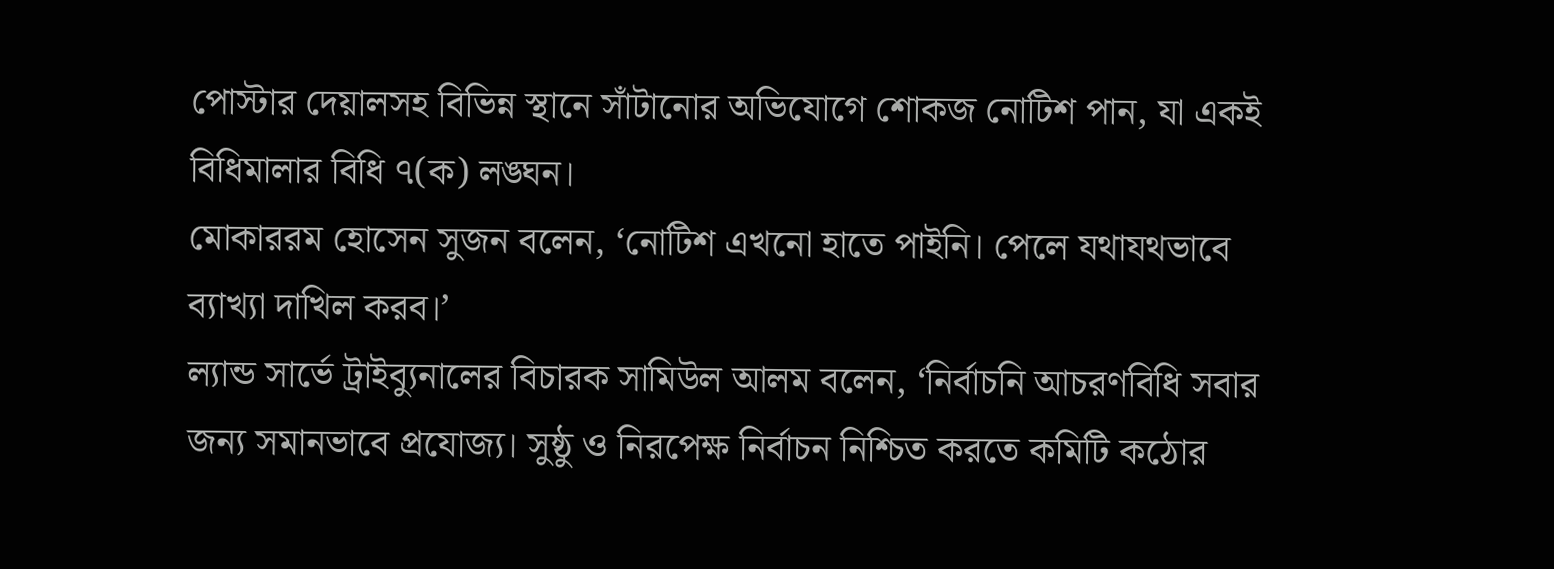পোস্টার দেয়ালসহ বিভিন্ন স্থানে সাঁটানোর অভিযোগে শোকজ নোটিশ পান, যা একই বিধিমালার বিধি ৭(ক) লঙ্ঘন।
মোকাররম হোসেন সুজন বলেন, ‘নোটিশ এখনো হাতে পাইনি। পেলে যথাযথভাবে ব্যাখ্যা দাখিল করব।’
ল্যান্ড সার্ভে ট্রাইব্যুনালের বিচারক সামিউল আলম বলেন, ‘নির্বাচনি আচরণবিধি সবার জন্য সমানভাবে প্রযোজ্য। সুষ্ঠু ও নিরপেক্ষ নির্বাচন নিশ্চিত করতে কমিটি কঠোর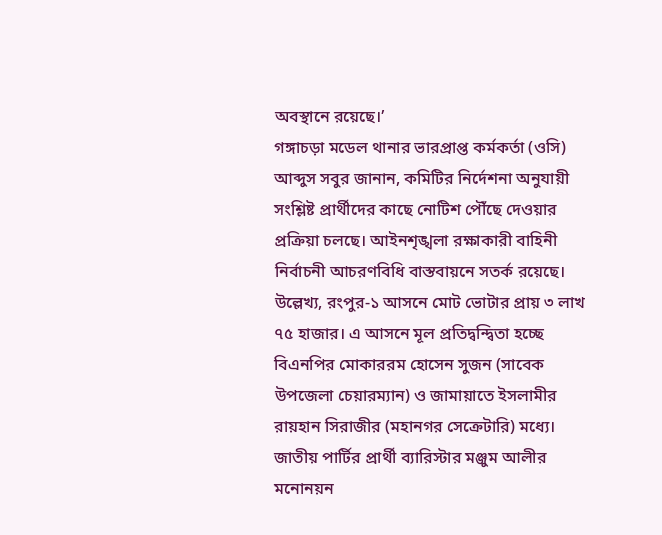অবস্থানে রয়েছে।’
গঙ্গাচড়া মডেল থানার ভারপ্রাপ্ত কর্মকর্তা (ওসি) আব্দুস সবুর জানান, কমিটির নির্দেশনা অনুযায়ী সংশ্লিষ্ট প্রার্থীদের কাছে নোটিশ পৌঁছে দেওয়ার প্রক্রিয়া চলছে। আইনশৃঙ্খলা রক্ষাকারী বাহিনী নির্বাচনী আচরণবিধি বাস্তবায়নে সতর্ক রয়েছে।
উল্লেখ্য, রংপুর-১ আসনে মোট ভোটার প্রায় ৩ লাখ ৭৫ হাজার। এ আসনে মূল প্রতিদ্বন্দ্বিতা হচ্ছে বিএনপির মোকাররম হোসেন সুজন (সাবেক উপজেলা চেয়ারম্যান) ও জামায়াতে ইসলামীর রায়হান সিরাজীর (মহানগর সেক্রেটারি) মধ্যে। জাতীয় পার্টির প্রার্থী ব্যারিস্টার মঞ্জুম আলীর মনোনয়ন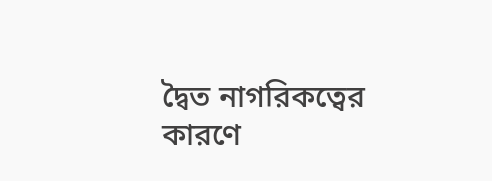দ্বৈত নাগরিকত্বের কারণে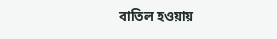বাতিল হওয়ায়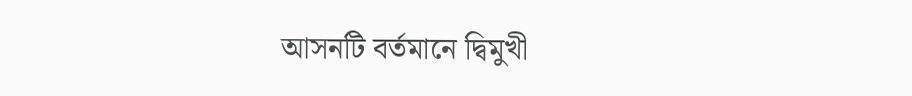আসনটি বর্তমানে দ্বিমুখী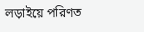লড়াইয়ে পরিণত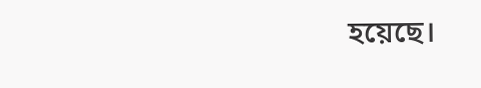হয়েছে।